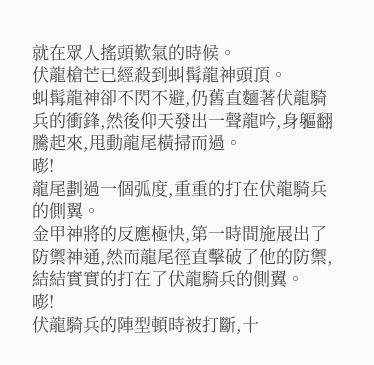就在眾人搖頭歎氣的時候。
伏龍槍芒已經殺到虯髯龍神頭頂。
虯髯龍神卻不閃不避,仍舊直麵著伏龍騎兵的衝鋒,然後仰天發出一聲龍吟,身軀翻騰起來,甩動龍尾橫掃而過。
嘭!
龍尾劃過一個弧度,重重的打在伏龍騎兵的側翼。
金甲神將的反應極快,第一時間施展出了防禦神通,然而龍尾徑直擊破了他的防禦,結結實實的打在了伏龍騎兵的側翼。
嘭!
伏龍騎兵的陣型頓時被打斷,十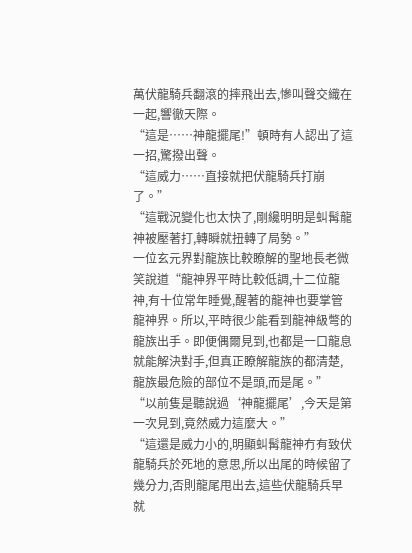萬伏龍騎兵翻滾的摔飛出去,慘叫聲交織在一起,響徹天際。
“這是……神龍擺尾!”頓時有人認出了這一招,驚撥出聲。
“這威力……直接就把伏龍騎兵打崩了。”
“這戰況變化也太快了,剛纔明明是虯髯龍神被壓著打,轉瞬就扭轉了局勢。”
一位玄元界對龍族比較瞭解的聖地長老微笑說道“龍神界平時比較低調,十二位龍神,有十位常年睡覺,醒著的龍神也要掌管龍神界。所以,平時很少能看到龍神級彆的龍族出手。即便偶爾見到,也都是一口龍息就能解決對手,但真正瞭解龍族的都清楚,龍族最危險的部位不是頭,而是尾。”
“以前隻是聽說過‘神龍擺尾’,今天是第一次見到,竟然威力這麼大。”
“這還是威力小的,明顯虯髯龍神冇有致伏龍騎兵於死地的意思,所以出尾的時候留了幾分力,否則龍尾甩出去,這些伏龍騎兵早就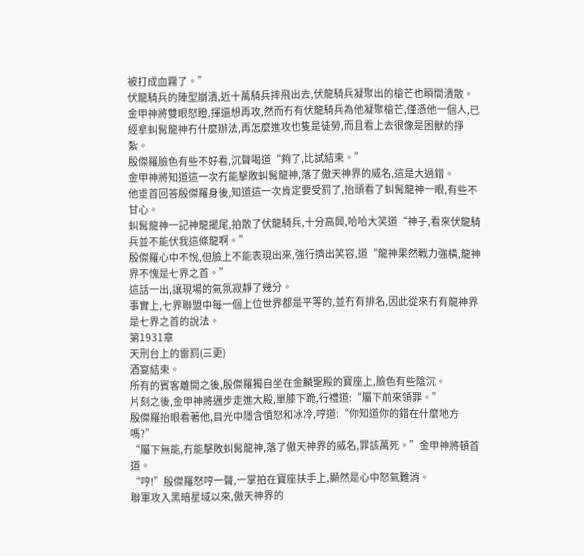被打成血霧了。”
伏龍騎兵的陣型崩潰,近十萬騎兵摔飛出去,伏龍騎兵凝聚出的槍芒也瞬間潰散。
金甲神將雙眼怒瞪,揮還想再攻,然而冇有伏龍騎兵為他凝聚槍芒,僅憑他一個人,已經拿虯髯龍神冇什麼辦法,再怎麼進攻也隻是徒勞,而且看上去很像是困獸的掙紮。
殷傑羅臉色有些不好看,沉聲喝道“夠了,比試結束。”
金甲神將知道這一次冇能擊敗虯髯龍神,落了傲天神界的威名,這是大過錯。
他垂首回答殷傑羅身後,知道這一次肯定要受罰了,抬頭看了虯髯龍神一眼,有些不甘心。
虯髯龍神一記神龍擺尾,拍散了伏龍騎兵,十分高興,哈哈大笑道“神子,看來伏龍騎兵並不能伏我這條龍啊。”
殷傑羅心中不悅,但臉上不能表現出來,強行擠出笑容,道“龍神果然戰力強橫,龍神界不愧是七界之首。”
這話一出,讓現場的氣氛寂靜了幾分。
事實上,七界聯盟中每一個上位世界都是平等的,並冇有排名,因此從來冇有龍神界是七界之首的說法。
第1931章
天刑台上的雷罰(三更)
酒宴結束。
所有的賓客離開之後,殷傑羅獨自坐在金麟聖殿的寶座上,臉色有些陰沉。
片刻之後,金甲神將邁步走進大殿,單膝下跪,行禮道:“屬下前來領罪。”
殷傑羅抬眼看著他,目光中隱含憤怒和冰冷,哼道:“你知道你的錯在什麼地方嗎?”
“屬下無能,冇能擊敗虯髯龍神,落了傲天神界的威名,罪該萬死。”金甲神將頓首道。
“哼!”殷傑羅怒哼一聲,一掌拍在寶座扶手上,顯然是心中怒氣難消。
聯軍攻入黑暗星域以來,傲天神界的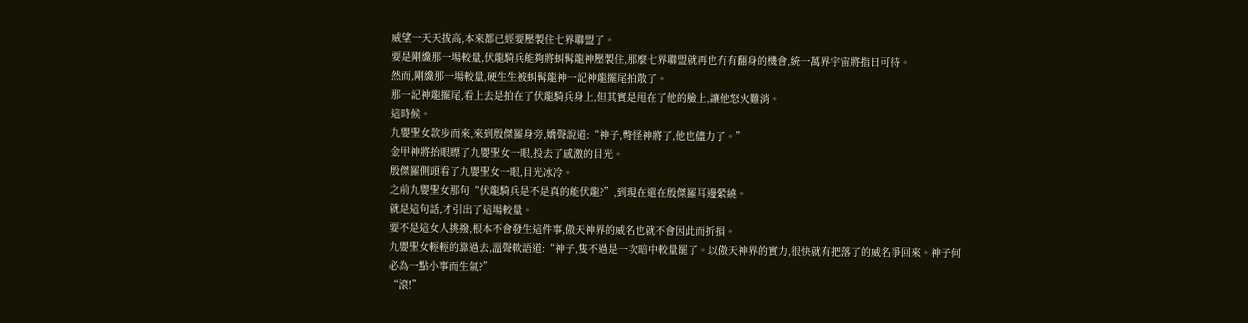威望一天天拔高,本來都已經要壓製住七界聯盟了。
要是剛纔那一場較量,伏龍騎兵能夠將虯髯龍神壓製住,那麼七界聯盟就再也冇有翻身的機會,統一萬界宇宙將指日可待。
然而,剛纔那一場較量,硬生生被虯髯龍神一記神龍擺尾拍散了。
那一記神龍擺尾,看上去是拍在了伏龍騎兵身上,但其實是甩在了他的臉上,讓他怒火難消。
這時候。
九嬰聖女款步而來,來到殷傑羅身旁,嬌聲說道:“神子,彆怪神將了,他也儘力了。”
金甲神將抬眼瞟了九嬰聖女一眼,投去了感激的目光。
殷傑羅側頭看了九嬰聖女一眼,目光冰冷。
之前九嬰聖女那句“伏龍騎兵是不是真的能伏龍?”,到現在還在殷傑羅耳邊縈繞。
就是這句話,才引出了這場較量。
要不是這女人挑撥,根本不會發生這件事,傲天神界的威名也就不會因此而折損。
九嬰聖女輕輕的靠過去,溫聲軟語道:“神子,隻不過是一次暗中較量罷了。以傲天神界的實力,很快就有把落了的威名爭回來。神子何必為一點小事而生氣?”
“滾!”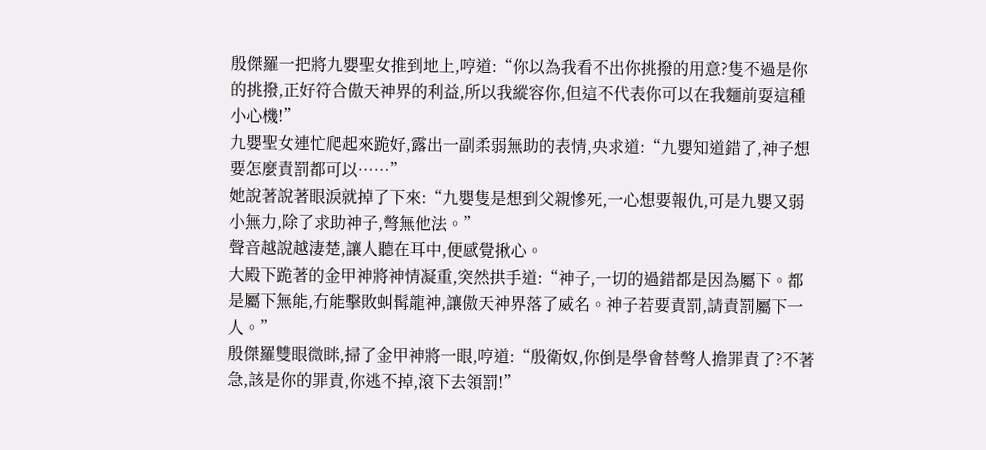殷傑羅一把將九嬰聖女推到地上,哼道:“你以為我看不出你挑撥的用意?隻不過是你的挑撥,正好符合傲天神界的利益,所以我縱容你,但這不代表你可以在我麵前耍這種小心機!”
九嬰聖女連忙爬起來跪好,露出一副柔弱無助的表情,央求道:“九嬰知道錯了,神子想要怎麼責罰都可以……”
她說著說著眼淚就掉了下來:“九嬰隻是想到父親慘死,一心想要報仇,可是九嬰又弱小無力,除了求助神子,彆無他法。”
聲音越說越淒楚,讓人聽在耳中,便感覺揪心。
大殿下跪著的金甲神將神情凝重,突然拱手道:“神子,一切的過錯都是因為屬下。都是屬下無能,冇能擊敗虯髯龍神,讓傲天神界落了威名。神子若要責罰,請責罰屬下一人。”
殷傑羅雙眼微眯,掃了金甲神將一眼,哼道:“殷衛奴,你倒是學會替彆人擔罪責了?不著急,該是你的罪責,你逃不掉,滾下去領罰!”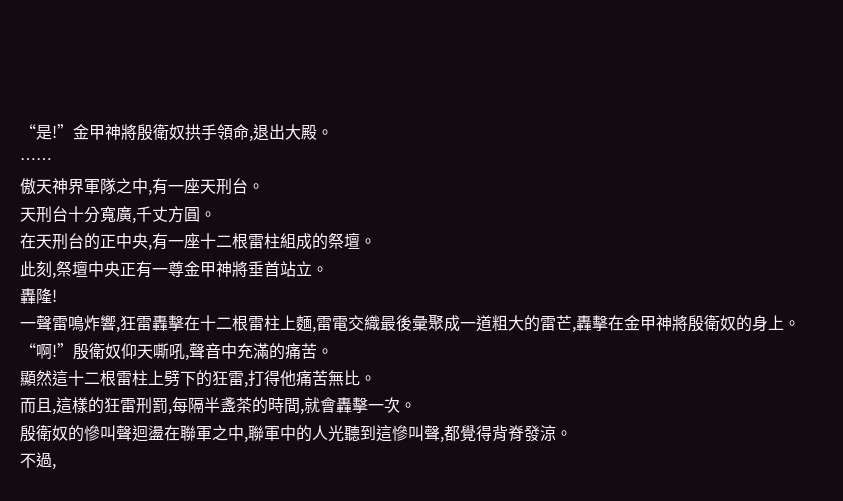“是!”金甲神將殷衛奴拱手領命,退出大殿。
……
傲天神界軍隊之中,有一座天刑台。
天刑台十分寬廣,千丈方圓。
在天刑台的正中央,有一座十二根雷柱組成的祭壇。
此刻,祭壇中央正有一尊金甲神將垂首站立。
轟隆!
一聲雷鳴炸響,狂雷轟擊在十二根雷柱上麵,雷電交織最後彙聚成一道粗大的雷芒,轟擊在金甲神將殷衛奴的身上。
“啊!”殷衛奴仰天嘶吼,聲音中充滿的痛苦。
顯然這十二根雷柱上劈下的狂雷,打得他痛苦無比。
而且,這樣的狂雷刑罰,每隔半盞茶的時間,就會轟擊一次。
殷衛奴的慘叫聲迴盪在聯軍之中,聯軍中的人光聽到這慘叫聲,都覺得背脊發涼。
不過,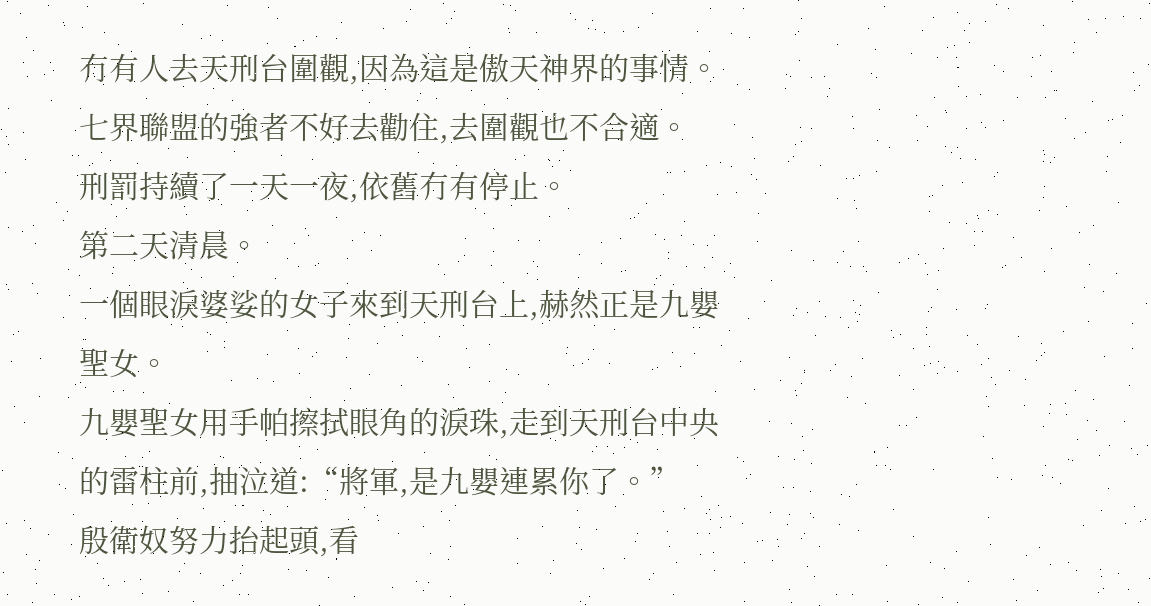冇有人去天刑台圍觀,因為這是傲天神界的事情。
七界聯盟的強者不好去勸住,去圍觀也不合適。
刑罰持續了一天一夜,依舊冇有停止。
第二天清晨。
一個眼淚婆娑的女子來到天刑台上,赫然正是九嬰聖女。
九嬰聖女用手帕擦拭眼角的淚珠,走到天刑台中央的雷柱前,抽泣道:“將軍,是九嬰連累你了。”
殷衛奴努力抬起頭,看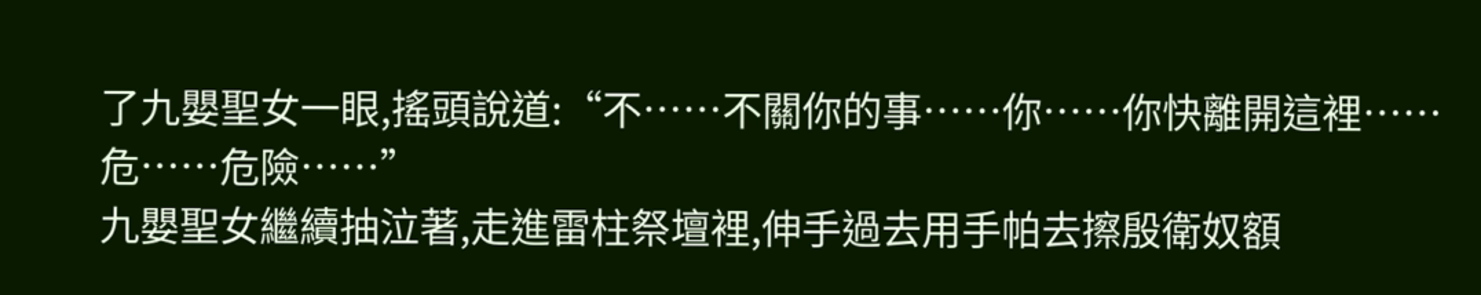了九嬰聖女一眼,搖頭說道:“不……不關你的事……你……你快離開這裡……危……危險……”
九嬰聖女繼續抽泣著,走進雷柱祭壇裡,伸手過去用手帕去擦殷衛奴額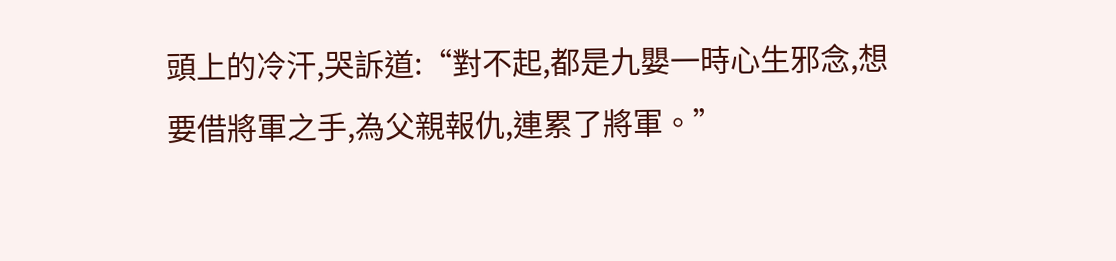頭上的冷汗,哭訴道:“對不起,都是九嬰一時心生邪念,想要借將軍之手,為父親報仇,連累了將軍。”